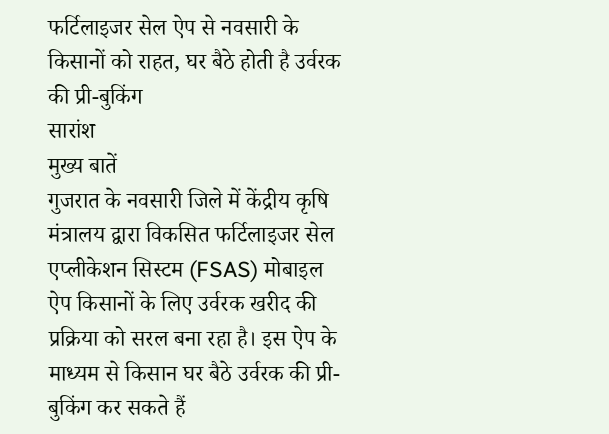फर्टिलाइजर सेल ऐप से नवसारी के किसानों को राहत, घर बैठे होती है उर्वरक की प्री-बुकिंग
सारांश
मुख्य बातें
गुजरात के नवसारी जिले में केंद्रीय कृषि मंत्रालय द्वारा विकसित फर्टिलाइजर सेल एप्लीकेशन सिस्टम (FSAS) मोबाइल ऐप किसानों के लिए उर्वरक खरीद की प्रक्रिया को सरल बना रहा है। इस ऐप के माध्यम से किसान घर बैठे उर्वरक की प्री-बुकिंग कर सकते हैं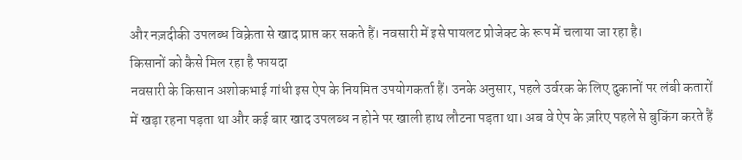और नज़दीकी उपलब्ध विक्रेता से खाद प्राप्त कर सकते हैं। नवसारी में इसे पायलट प्रोजेक्ट के रूप में चलाया जा रहा है।
किसानों को कैसे मिल रहा है फायदा
नवसारी के किसान अशोकभाई गांधी इस ऐप के नियमित उपयोगकर्ता हैं। उनके अनुसार, पहले उर्वरक के लिए दुकानों पर लंबी कतारों में खड़ा रहना पड़ता था और कई बार खाद उपलब्ध न होने पर खाली हाथ लौटना पड़ता था। अब वे ऐप के ज़रिए पहले से बुकिंग करते हैं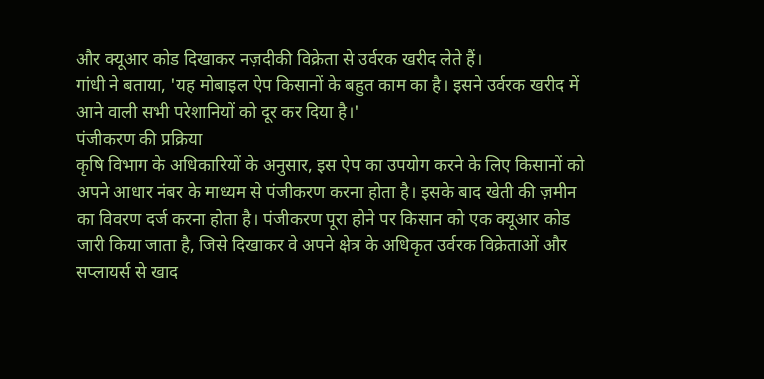और क्यूआर कोड दिखाकर नज़दीकी विक्रेता से उर्वरक खरीद लेते हैं।
गांधी ने बताया, 'यह मोबाइल ऐप किसानों के बहुत काम का है। इसने उर्वरक खरीद में आने वाली सभी परेशानियों को दूर कर दिया है।'
पंजीकरण की प्रक्रिया
कृषि विभाग के अधिकारियों के अनुसार, इस ऐप का उपयोग करने के लिए किसानों को अपने आधार नंबर के माध्यम से पंजीकरण करना होता है। इसके बाद खेती की ज़मीन का विवरण दर्ज करना होता है। पंजीकरण पूरा होने पर किसान को एक क्यूआर कोड जारी किया जाता है, जिसे दिखाकर वे अपने क्षेत्र के अधिकृत उर्वरक विक्रेताओं और सप्लायर्स से खाद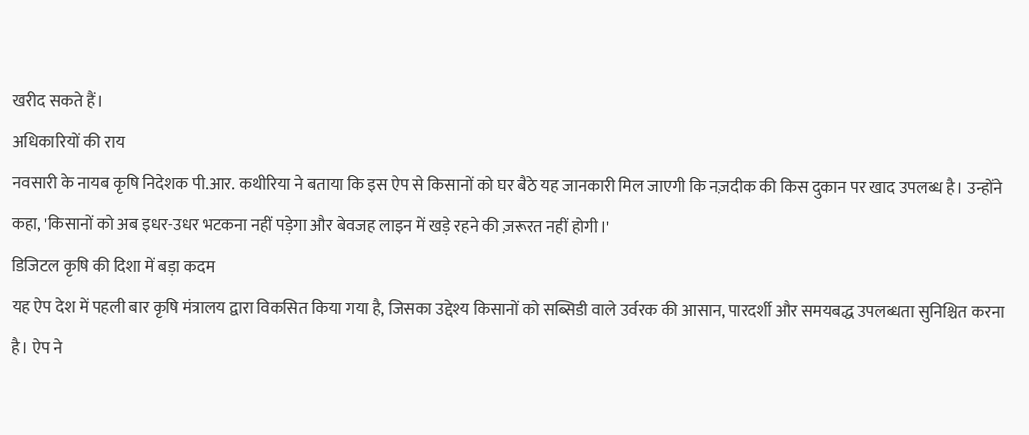खरीद सकते हैं।
अधिकारियों की राय
नवसारी के नायब कृषि निदेशक पी.आर. कथीरिया ने बताया कि इस ऐप से किसानों को घर बैठे यह जानकारी मिल जाएगी कि नज़दीक की किस दुकान पर खाद उपलब्ध है। उन्होंने कहा, 'किसानों को अब इधर-उधर भटकना नहीं पड़ेगा और बेवजह लाइन में खड़े रहने की ज़रूरत नहीं होगी।'
डिजिटल कृषि की दिशा में बड़ा कदम
यह ऐप देश में पहली बार कृषि मंत्रालय द्वारा विकसित किया गया है, जिसका उद्देश्य किसानों को सब्सिडी वाले उर्वरक की आसान, पारदर्शी और समयबद्ध उपलब्धता सुनिश्चित करना है। ऐप ने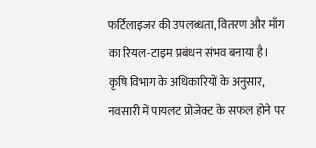फर्टिलाइजर की उपलब्धता, वितरण और माँग का रियल-टाइम प्रबंधन संभव बनाया है।
कृषि विभाग के अधिकारियों के अनुसार, नवसारी में पायलट प्रोजेक्ट के सफल होने पर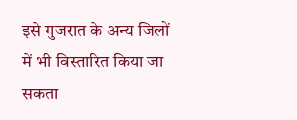इसे गुजरात के अन्य जिलों में भी विस्तारित किया जा सकता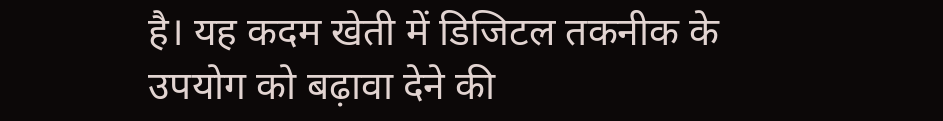है। यह कदम खेती में डिजिटल तकनीक के उपयोग को बढ़ावा देने की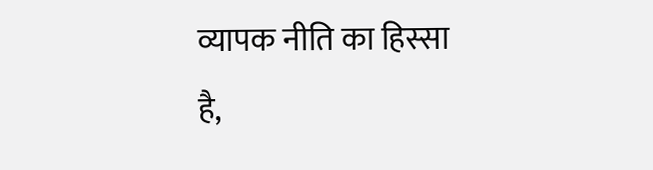व्यापक नीति का हिस्सा है,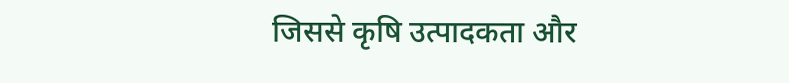जिससे कृषि उत्पादकता और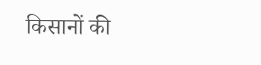किसानों की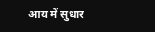आय में सुधार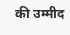की उम्मीद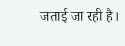जताई जा रही है।